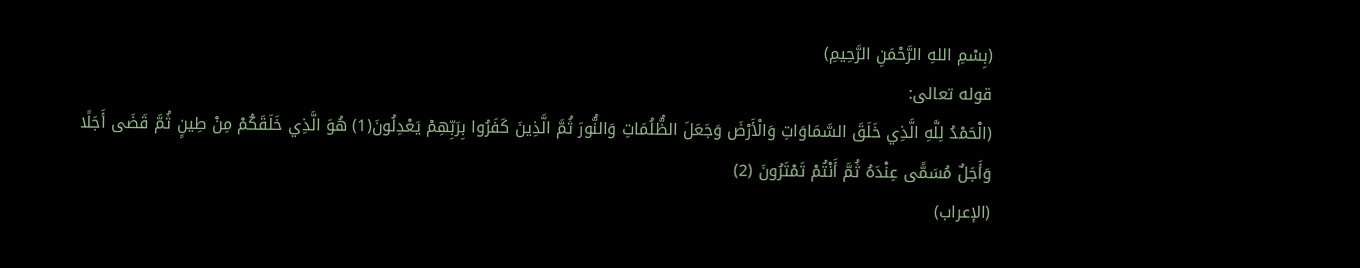(بِسْمِ اللهِ الرَّحْمَنِ الرَّحِيمِ)
قوله تعالى:
(الْحَمْدُ لِلَّهِ الَّذِي خَلَقَ السَّمَاوَاتِ وَالْأَرْضَ وَجَعَلَ الظُّلُمَاتِ وَالنُّورَ ثُمَّ الَّذِينَ كَفَرُوا بِرَبِّهِمْ يَعْدِلُونَ(1) هُوَ الَّذِي خَلَقَكُمْ مِنْ طِينٍ ثُمَّ قَضَى أَجَلًا وَأَجَلٌ مُسَمًّى عِنْدَهُ ثُمَّ أَنْتُمْ تَمْتَرُونَ (2)
(الإعراب)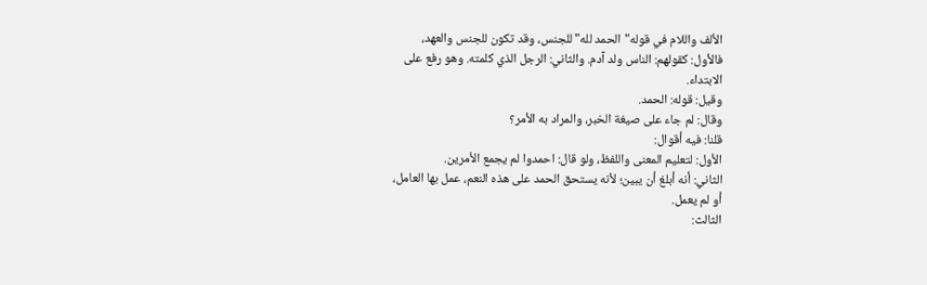الألف واللام في قوله"الحمد لله"للجنس، وقد تكون للجنس والعهد،
فالأول: كقولهم: الناس ولد آدم. والثاني: الرجل الذي كلمته. وهو رفع على
الابتداء.
وقيل: قوله: الحمد.
وقال: لم جاء على صيغة الخبر، والمراد به الأمر؟
قلنا: فيه أقوال:
الأول: لتعليم المعنى واللفظ، ولو قال: احمدوا لم يجمع الأمرين.
الثاني: أنه أبلغ أن يبين؛ لأنه يستحق الحمد على هذه النعم، عمل بها العامل،
أو لم يعمل.
الثالث: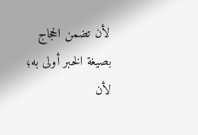لأن تضمن الحجاج بصيغة الخبر أولى به؛ لأن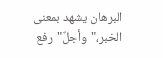البرهان يشهد بمعنى
الخبر،"وأجلٌ"رفع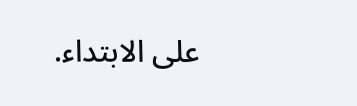على الابتداء.